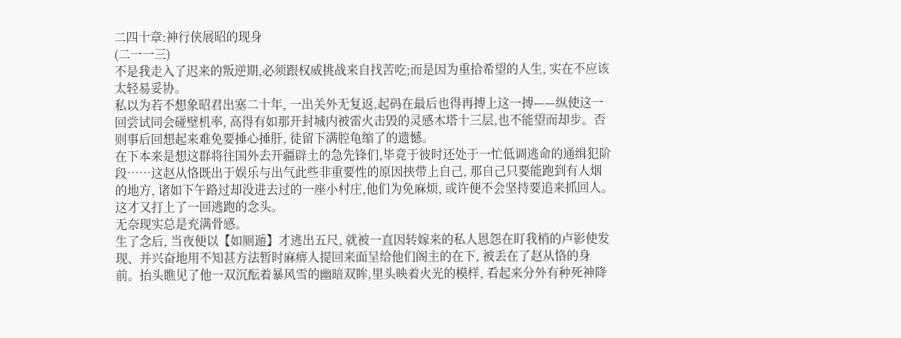二四十章:神行侠展昭的现身
(二一一三)
不是我走入了迟来的叛逆期,必须跟权威挑战来自找苦吃;而是因为重拾希望的人生, 实在不应该太轻易妥协。
私以为若不想象昭君出塞二十年, 一出关外无复返,起码在最后也得再搏上这一搏——纵使这一回尝试同会碰壁机率, 高得有如那开封城内被雷火击毁的灵感木塔十三层,也不能望而却步。否则事后回想起来难免要捶心捶肝, 徒留下满腔龟缩了的遗憾。
在下本来是想这群将往国外去开疆辟土的急先锋们,毕竟于彼时还处于一忙低调逃命的通缉犯阶段……这赵从恪既出于娱乐与出气此些非重要性的原因挟带上自己, 那自己只要能跑到有人烟的地方, 诸如下午路过却没进去过的一座小村庄,他们为免麻烦, 或许便不会坚持要追来抓回人。
这才又打上了一回逃跑的念头。
无奈现实总是充满骨感。
生了念后, 当夜便以【如厕遁】才逃出五尺, 就被一直因转嫁来的私人恩怨在盯我梢的卢影使发现、并兴奋地用不知甚方法暂时麻痹人提回来面呈给他们阁主的在下, 被丢在了赵从恪的身前。抬头瞧见了他一双沉酝着暴风雪的幽暗双眸,里头映着火光的模样, 看起来分外有种死神降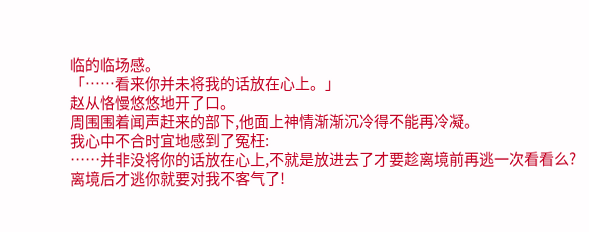临的临场感。
「……看来你并未将我的话放在心上。」
赵从恪慢悠悠地开了口。
周围围着闻声赶来的部下,他面上神情渐渐沉冷得不能再冷凝。
我心中不合时宜地感到了冤枉:
……并非没将你的话放在心上,不就是放进去了才要趁离境前再逃一次看看么?
离境后才逃你就要对我不客气了!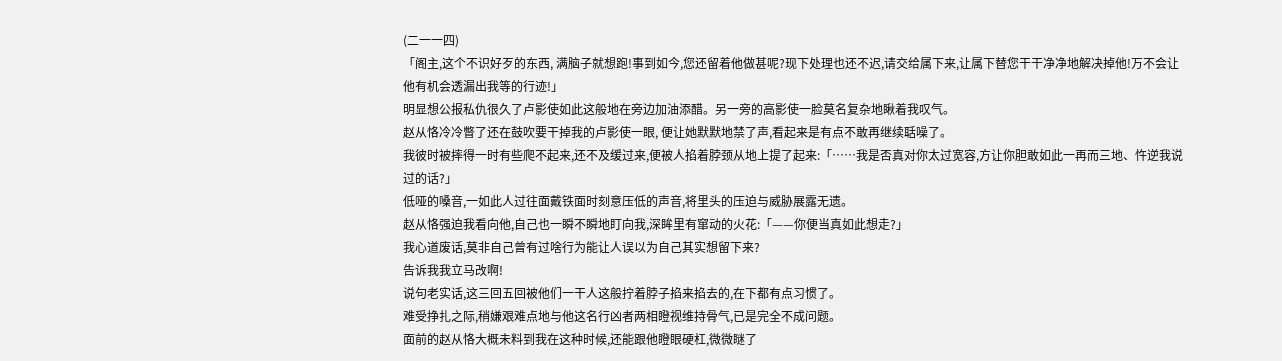(二一一四)
「阁主,这个不识好歹的东西, 满脑子就想跑!事到如今,您还留着他做甚呢?现下处理也还不迟,请交给属下来,让属下替您干干净净地解决掉他!万不会让他有机会透漏出我等的行迹!」
明显想公报私仇很久了卢影使如此这般地在旁边加油添醋。另一旁的高影使一脸莫名复杂地瞅着我叹气。
赵从恪冷冷瞥了还在鼓吹要干掉我的卢影使一眼, 便让她默默地禁了声,看起来是有点不敢再继续聒噪了。
我彼时被摔得一时有些爬不起来,还不及缓过来,便被人掐着脖颈从地上提了起来:「……我是否真对你太过宽容,方让你胆敢如此一再而三地、忤逆我说过的话?」
低哑的嗓音,一如此人过往面戴铁面时刻意压低的声音,将里头的压迫与威胁展露无遗。
赵从恪强迫我看向他,自己也一瞬不瞬地盯向我,深眸里有窜动的火花:「——你便当真如此想走?」
我心道废话,莫非自己曾有过啥行为能让人误以为自己其实想留下来?
告诉我我立马改啊!
说句老实话,这三回五回被他们一干人这般拧着脖子掐来掐去的,在下都有点习惯了。
难受挣扎之际,稍嫌艰难点地与他这名行凶者两相瞪视维持骨气,已是完全不成问题。
面前的赵从恪大概未料到我在这种时候,还能跟他瞪眼硬杠,微微瞇了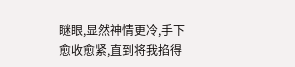瞇眼,显然神情更冷,手下愈收愈紧,直到将我掐得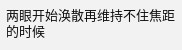两眼开始涣散再维持不住焦距的时候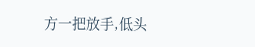方一把放手,低头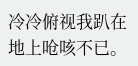冷冷俯视我趴在地上呛咳不已。